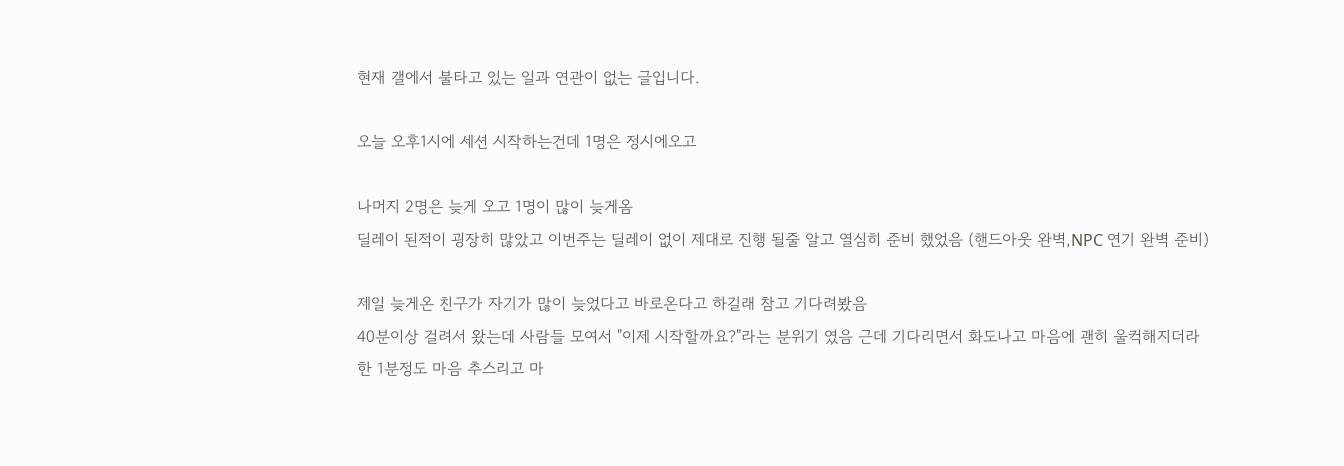현재 갤에서 불타고 있는 일과 연관이 없는 글입니다.

오늘 오후1시에 세션 시작하는건데 1명은 정시에오고

나머지 2명은 늦게 오고 1명이 많이 늦게옴
딜레이 된적이 굉장히 많았고 이번주는 딜레이 없이 제대로 진행 될줄 알고 열심히 준비 했었음 (핸드아웃 완벽,NPC 연기 완벽 준비)

제일 늦게온 친구가 자기가 많이 늦었다고 바로온다고 하길래 참고 기다려봤음
40분이상 걸려서 왔는데 사람들 모여서 "이제 시작할까요?"라는 분위기 였음 근데 기다리면서 화도나고 마음에 괜히 울컥해지더라
한 1분정도 마음 추스리고 마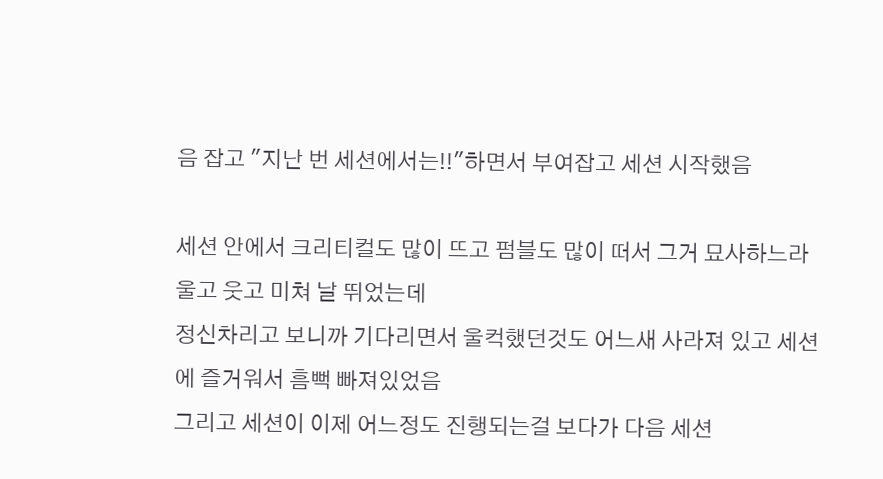음 잡고 "지난 번 세션에서는!!"하면서 부여잡고 세션 시작했음

세션 안에서 크리티컬도 많이 뜨고 펌블도 많이 떠서 그거 묘사하느라 울고 웃고 미쳐 날 뛰었는데
정신차리고 보니까 기다리면서 울컥했던것도 어느새 사라져 있고 세션에 즐거워서 흠뻑 빠져있었음
그리고 세션이 이제 어느정도 진행되는걸 보다가 다음 세션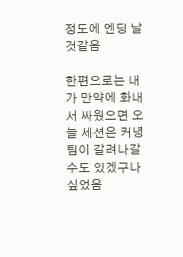정도에 엔딩 날것같음

한편으로는 내가 만약에 화내서 싸웠으면 오늘 세션은 커녕 팀이 갈려나갈수도 있겠구나 싶었음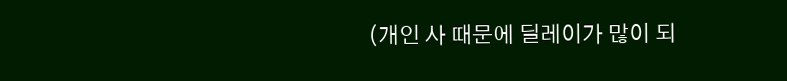(개인 사 때문에 딜레이가 많이 되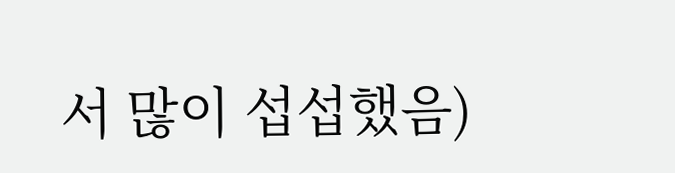서 많이 섭섭했음)